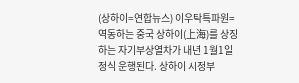(상하이=연합뉴스) 이우탁특파원= 역동하는 중국 상하이(上海)를 상징하는 자기부상열차가 내년 1월1일 정식 운행된다. 상하이 시정부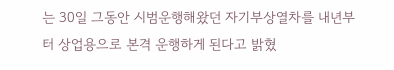는 30일 그동안 시범운행해왔던 자기부상열차를 내년부터 상업용으로 본격 운행하게 된다고 밝혔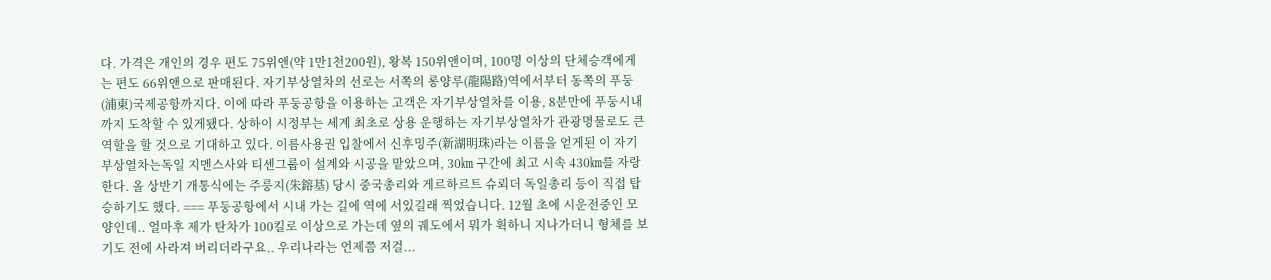다. 가격은 개인의 경우 편도 75위앤(약 1만1천200원), 왕복 150위앤이며, 100명 이상의 단체승객에게는 편도 66위앤으로 판매된다. 자기부상열차의 선로는 서쪽의 롱양루(龍陽路)역에서부터 동쪽의 푸둥(浦東)국제공항까지다. 이에 따라 푸둥공항을 이용하는 고객은 자기부상열차를 이용, 8분만에 푸둥시내까지 도착할 수 있게됐다. 상하이 시정부는 세계 최초로 상용 운행하는 자기부상열차가 관광명물로도 큰역할을 할 것으로 기대하고 있다. 이름사용권 입찰에서 신후밍주(新湖明珠)라는 이름을 얻게된 이 자기부상열차는독일 지멘스사와 티센그룹이 설계와 시공을 맡았으며, 30㎞ 구간에 최고 시속 430㎞를 자랑한다. 올 상반기 개통식에는 주룽지(朱鎔基) 당시 중국총리와 게르하르트 슈뢰더 독일총리 등이 직접 탑승하기도 했다. === 푸둥공항에서 시내 가는 길에 역에 서있길래 찍었습니다. 12월 초에 시운전중인 모양인데.. 얼마후 제가 탄차가 100킬로 이상으로 가는데 옆의 궤도에서 뭐가 휙하니 지나가더니 형체를 보기도 전에 사라져 버리더라구요.. 우리나라는 언제쯤 저걸...